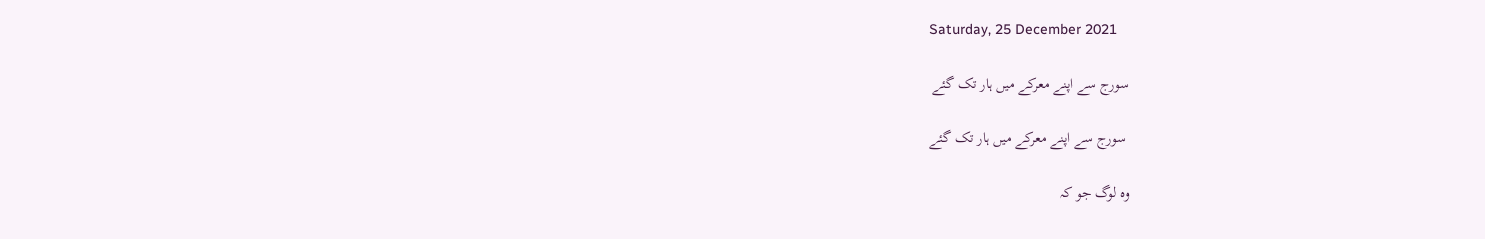Saturday, 25 December 2021

سورج سے اپنے معرکے میں ہار تک گئے

 سورج سے اپنے معرکے میں ہار تک گئے

وہ لوگ جو کہ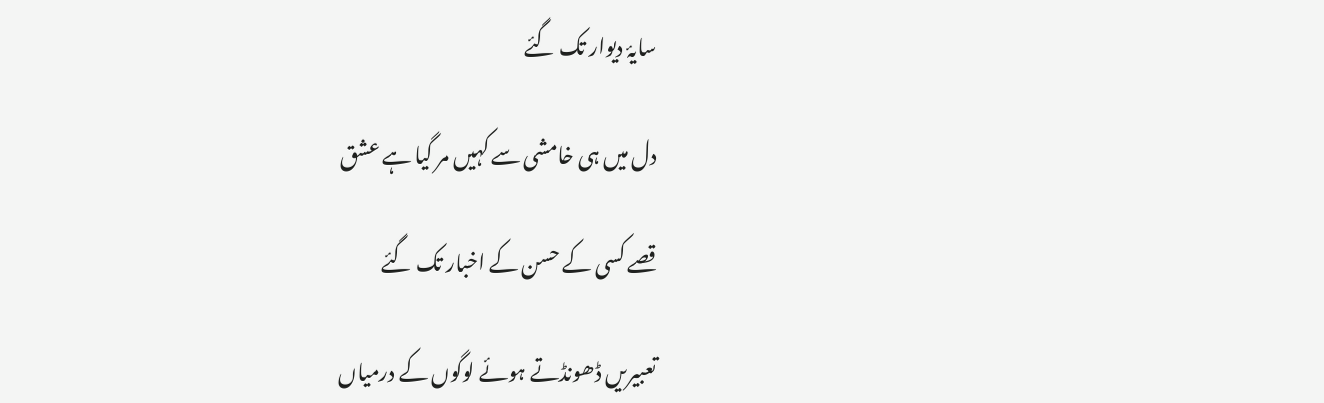سایۂ دیوار تک گئے

دل میں ہی خامشی سے کہیں مر گیا ہے عشق

قصے کسی کے حسن کے اخبار تک گئے

تعبیریں ڈھونڈتے ہوئے لوگوں کے درمیاں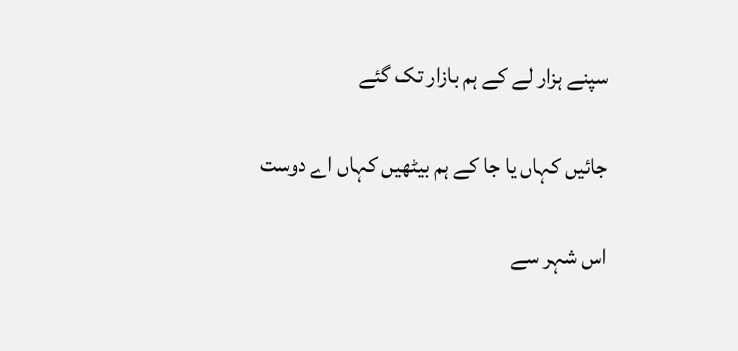سپنے ہزار لے کے ہم بازار تک گئے

جائیں کہاں یا جا کے ہم بیٹھیں کہاں اے دوست

اس شہر سے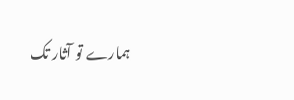ہمارے تو آثار تک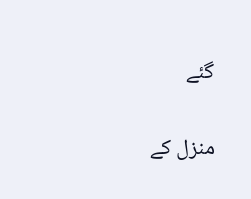گئے

منزل کے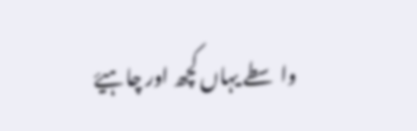واسطے یہاں کچھ اور چاہیۓ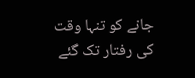جانے کو تنہا وقت کی رفتار تک گئے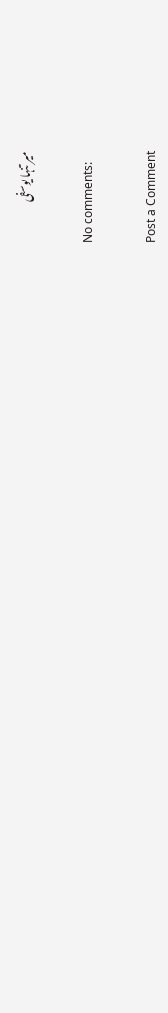میر تنہا یوسفی

No comments:

Post a Comment